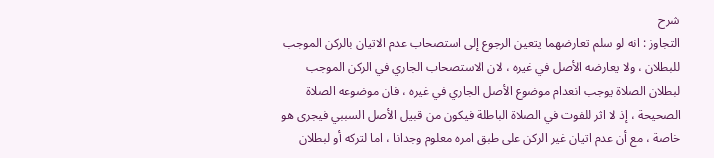شرح
التجاوز : انه لو سلم تعارضهما يتعين الرجوع إلى استصحاب عدم الاتيان بالركن الموجب للبطلان ، ولا يعارضه الأصل في غيره ، لان الاستصحاب الجاري في الركن الموجب لبطلان الصلاة يوجب انعدام موضوع الأصل الجاري في غيره ، فان موضوعه الصلاة الصحيحة ، إذ لا اثر للفوت في الصلاة الباطلة فيكون من قبيل الأصل السببي فيجرى هو خاصة ، مع أن عدم اتيان غير الركن على طبق امره معلوم وجدانا ، اما لتركه أو لبطلان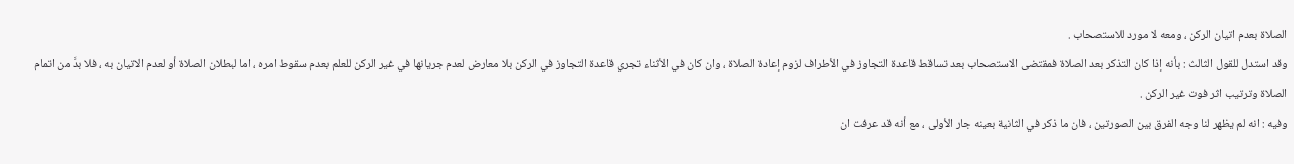الصلاة بعدم اتيان الركن ، ومعه لا مورد للاستصحاب .
وقد استدل للقول الثالث : بأنه إذا كان التذكر بعد الصلاة فمقتضى الاستصحاب بعد تساقط قاعدة التجاوز في الأطراف لزوم إعادة الصلاة ، وان كان في الأثناء تجري قاعدة التجاوز في الركن بلا معارض لعدم جريانها في غير الركن للعلم بعدم سقوط امره ، اما لبطلان الصلاة أو لعدم الاتيان به ، فلا بدَّ من اتمام الصلاة وترتيب اثر فوت غير الركن .
وفيه : انه لم يظهر لنا وجه الفرق بين الصورتين ، فان ما ذكر في الثانية بعينه جار الأولى ، مع أنه قد عرفت ان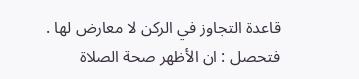قاعدة التجاوز في الركن لا معارض لها .
فتحصل : ان الأظهر صحة الصلاة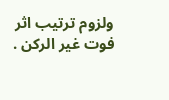ولزوم ترتيب اثر فوت غير الركن .